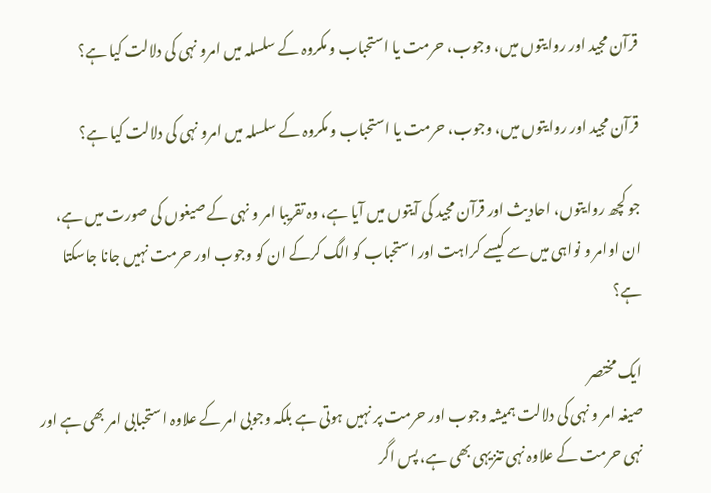قرآن مجید اور روایتوں میں، وجوب، حرمت یا استحباب و مکروہ کے سلسلہ میں امرو نہی کی دلالت کیا ہے؟

قرآن مجید اور روایتوں میں، وجوب، حرمت یا استحباب و مکروہ کے سلسلہ میں امرو نہی کی دلالت کیا ہے؟

جو کچھ روایتوں، احادیث اور قرآن مجید کی آیتوں میں آیا ہے، وہ تقریبا امر و نہی کے صیغوں کی صورت میں ہے، ان اوامر و نواہی میں سے کیسے کراہت اور استحباب کو الگ کرکے ان کو وجوب اور حرمت نہیں جانا جاسکتا ہے؟

ایک مختصر
صیغہ امر و نہی کی دلالت ہمیشہ وجوب اور حرمت پر نہیں ہوتی ہے بلکہ وجوبی امر کے علاوہ استحبابی امر بھی ہے اور نہی حرمت کے علاوہ نہی تنزیہی بھی ہے، پس اگر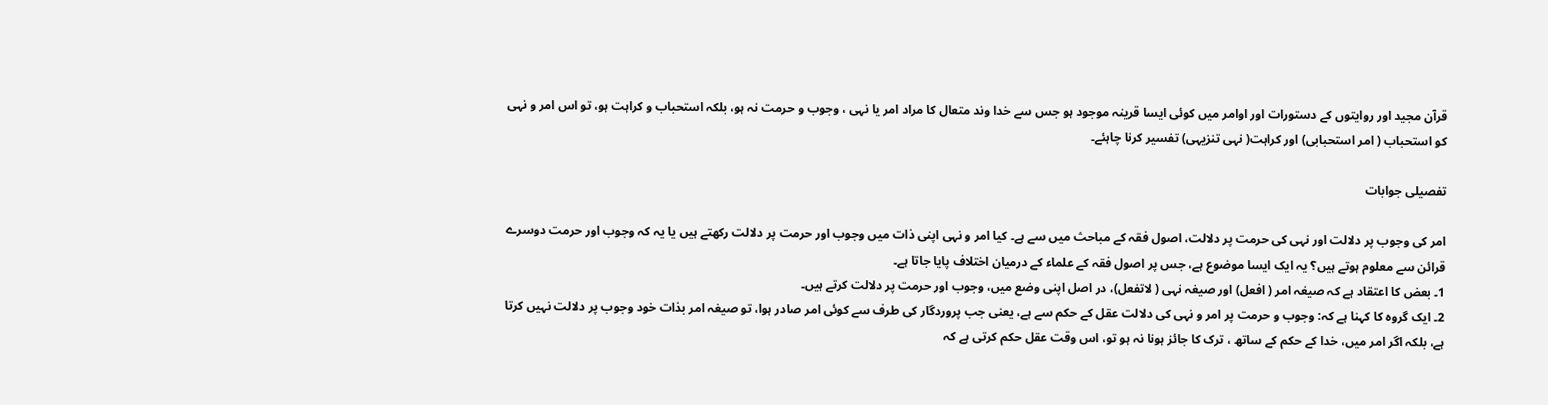قرآن مجید اور روایتوں کے دستورات اور اوامر میں کوئی ایسا قرینہ موجود ہو جس سے خدا وند متعال کا مراد امر یا نہی ، وجوب و حرمت نہ ہو، بلکہ استحباب و کراہت ہو، تو اس امر و نہی کو استحباب ( امر استحبابی) اور کراہت( نہی تنزیہی) تفسیر کرنا چاہئے۔

تفصیلی جوابات

امر کی وجوب پر دلالت اور نہی کی حرمت پر دلالت، اصول فقہ کے مباحث میں سے ہے۔ کیا امر و نہی اپنی ذات میں وجوب اور حرمت پر دلالت رکھتے ہیں یا یہ کہ وجوب اور حرمت دوسرے قرائن سے معلوم ہوتے ہیں؟ یہ ایک ایسا موضوع ہے، جس پر اصول فقہ کے علماء کے درمیان اختلاف پایا جاتا ہے۔
1۔ بعض کا اعتقاد ہے کہ صیغہ امر ( افعل) اور صیغہ نہی ( لاتفعل)، در اصل اپنی وضع میں، وجوب اور حرمت پر دلالت کرتے ہیں۔
2۔ ایک گروہ کا کہنا ہے کہ: وجوب و حرمت پر امر و نہی کی دلالت عقل کے حکم سے ہے، یعنی جب پروردگار کی طرف سے کوئی امر صادر ہوا، تو صیغہ امر بذات خود وجوب پر دلالت نہیں کرتا ہے، بلکہ اگر امر میں، خدا کے حکم کے ساتھ ، ترک کا جائز ہونا نہ ہو تو، اس وقت عقل حکم کرتی ہے کہ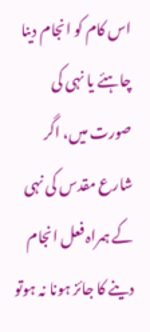اس کام کو انجام دینا چاہئے یا نہی کی صورت میں، اگر شارع مقدس کی نہی کے ہمراہ فعل انجام دینے کا جائز ہونا نہ ہوتو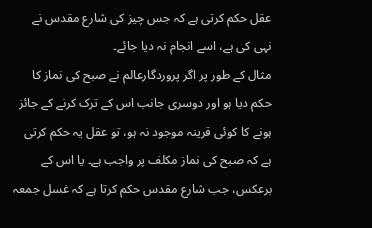عقل حکم کرتی ہے کہ جس چیز کی شارع مقدس نے نہی کی ہے، اسے انجام نہ دیا جائے۔
مثال کے طور پر اگر پروردگارعالم نے صبح کی نماز کا حکم دیا ہو اور دوسری جانب اس کے ترک کرنے کے جائز ہونے کا کوئی قرینہ موجود نہ ہو، تو عقل یہ حکم کرتی ہے کہ صبح کی نماز مکلف پر واجب ہے۔ یا اس کے برعکس، جب شارع مقدس حکم کرتا ہے کہ غسل جمعہ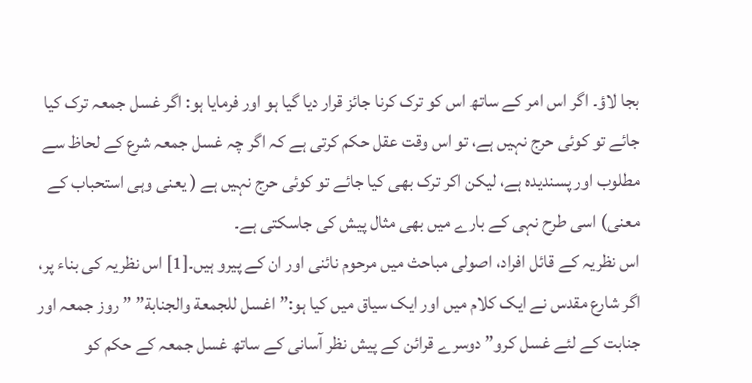بجا لاؤ۔ اگر اس امر کے ساتھ اس کو ترک کرنا جائز قرار دیا گیا ہو اور فرمایا ہو: اگر غسل جمعہ ترک کیا جائے تو کوئی حرج نہیں ہے، تو اس وقت عقل حکم کرتی ہے کہ اگر چہ غسل جمعہ شرع کے لحاظ سے مطلوب اور پسندیدہ ہے، لیکن اکر ترک بھی کیا جائے تو کوئی حرج نہیں ہے ( یعنی وہی استحباب کے معنی) اسی طرح نہی کے بارے میں بھی مثال پیش کی جاسکتی ہے۔
اس نظریہ کے قائل افراد، اصولی مباحث میں مرحوم نائنی اور ان کے پیرو ہیں۔[1] اس نظریہ کی بناء پر، اگر شارع مقدس نے ایک کلام میں اور ایک سیاق میں کیا ہو:” اغسل للجمعة والجنابة” ” روز جمعہ اور جنابت کے لئے غسل کرو” دوسرے قرائن کے پیش نظر آسانی کے ساتھ غسل جمعہ کے حکم کو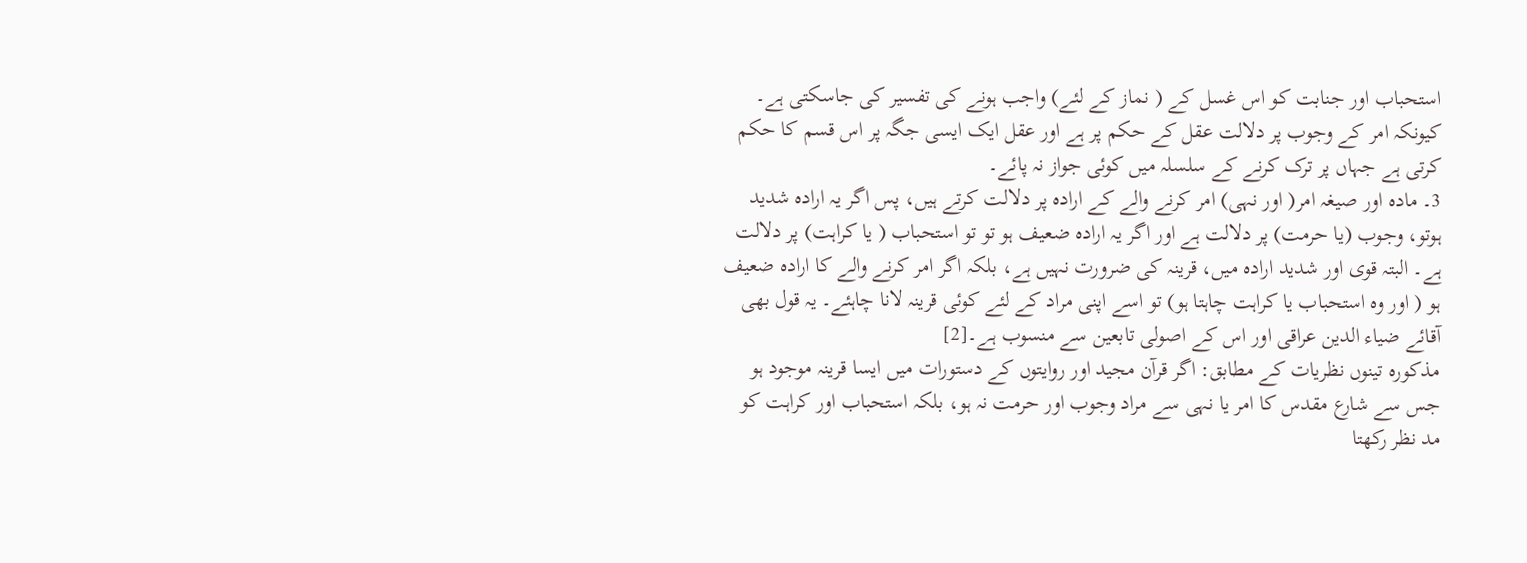استحباب اور جنابت کو اس غسل کے ( نماز کے لئے) واجب ہونے کی تفسیر کی جاسکتی ہے۔ کیونکہ امر کے وجوب پر دلالت عقل کے حکم پر ہے اور عقل ایک ایسی جگہ پر اس قسم کا حکم کرتی ہے جہاں پر ترک کرنے کے سلسلہ میں کوئی جواز نہ پائے۔
3۔ مادہ اور صیغہ امر( اور نہی) امر کرنے والے کے ارادہ پر دلالت کرتے ہیں، پس اگر یہ ارادہ شدید ہوتو، وجوب (یا حرمت) پر دلالت ہے اور اگر یہ ارادہ ضعیف ہو تو تو استحباب ( یا کراہت) پر دلالت ہے۔ البتہ قوی اور شدید ارادہ میں، قرینہ کی ضرورت نہیں ہے، بلکہ اگر امر کرنے والے کا ارادہ ضعیف ہو ( اور وہ استحباب یا کراہت چاہتا ہو) تو اسے اپنی مراد کے لئے کوئی قرینہ لانا چاہئے۔ یہ قول بھی آقائے ضیاء الدین عراقی اور اس کے اصولی تابعین سے منسوب ہے۔[2]
مذکورہ تینوں نظریات کے مطابق: اگر قرآن مجید اور روایتوں کے دستورات میں ایسا قرینہ موجود ہو جس سے شارع مقدس کا امر یا نہی سے مراد وجوب اور حرمت نہ ہو، بلکہ استحباب اور کراہت کو مد نظر رکھتا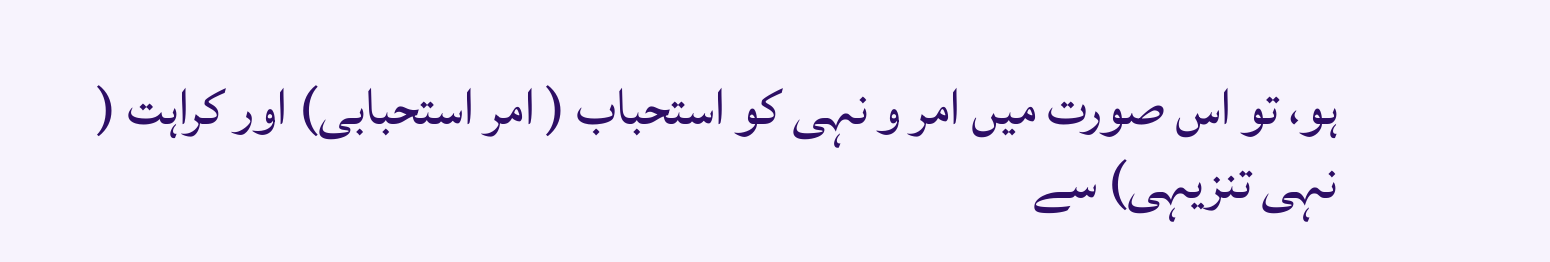ہو، تو اس صورت میں امر و نہی کو استحباب ( امر استحبابی) اور کراہت ( نہی تنزیہی) سے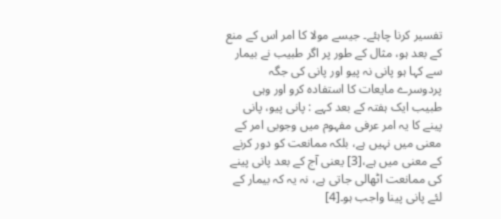تفسیر کرنا چاہئے۔ جیسے مولا کا امر اس کے منع کے بعد ہو، مثال کے طور پر اگر طبیب نے بیمار سے کہا ہو پانی نہ پیو اور پانی کی جگہ پردوسرے مایعات کا استفادہ کرو اور وہی طبیب ایک ہفتہ کے بعد کہے : پانی پیو، پانی پینے کا یہ امر عرفی مفہوم میں وجوبی امر کے معنی میں نہیں ہے، بلکہ ممانعت کو دور کرنے کے معنی میں ہے،[3] یعنی آج کے بعد پانی پینے کی ممانعت اٹھالی جاتی ہے، نہ یہ کہ بیمار کے لئے پانی پینا واجب ہو۔[4]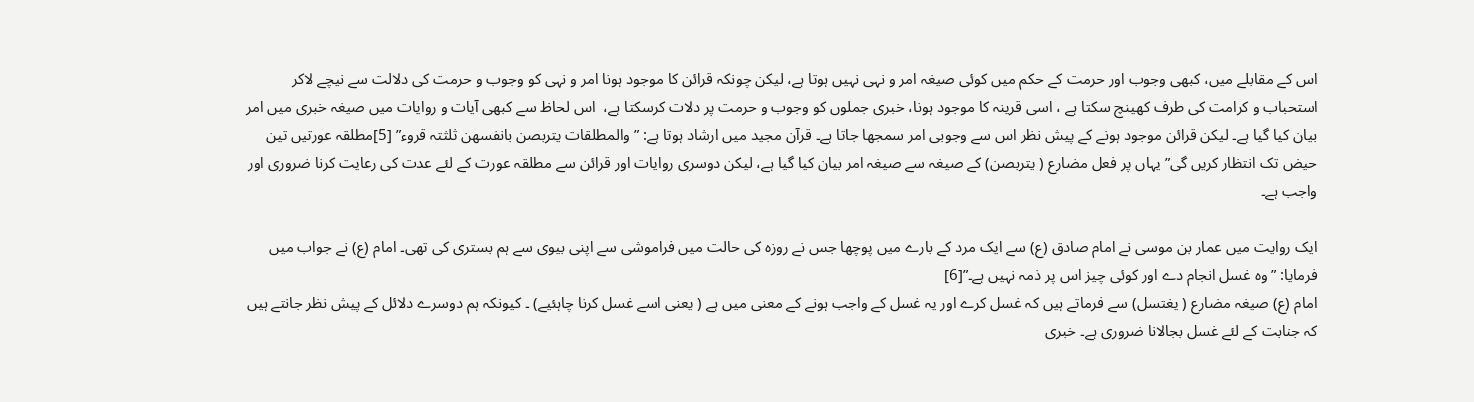اس کے مقابلے میں، کبھی وجوب اور حرمت کے حکم میں کوئی صیغہ امر و نہی نہیں ہوتا ہے، لیکن چونکہ قرائن کا موجود ہونا امر و نہی کو وجوب و حرمت کی دلالت سے نیچے لاکر استحباب و کرامت کی طرف کھینچ سکتا ہے ، اسی قرینہ کا موجود ہونا، خبری جملوں کو وجوب و حرمت پر دلات کرسکتا ہے،  اس لحاظ سے کبھی آیات و روایات میں صیغہ خبری میں امر بیان کیا گیا ہے۔ لیکن قرائن موجود ہونے کے پیش نظر اس سے وجوبی امر سمجھا جاتا ہے۔ قرآن مجید میں ارشاد ہوتا ہے: ” والمطلقات یتربصن بانفسھن ثلثتہ قروء” [5]مطلقہ عورتیں تین حیض تک انتظار کریں گی” یہاں پر فعل مضارع ( یتربصن) کے صیغہ سے صیغہ امر بیان کیا گیا ہے، لیکن دوسری روایات اور قرائن سے مطلقہ عورت کے لئے عدت کی رعایت کرنا ضروری اور واجب ہے۔

ایک روایت میں عمار بن موسی نے امام صادق (ع) سے ایک مرد کے بارے میں پوچھا جس نے روزہ کی حالت میں فراموشی سے اپنی بیوی سے ہم بستری کی تھی۔ امام (ع) نے جواب میں فرمایا: ” وہ غسل انجام دے اور کوئی چیز اس پر ذمہ نہیں ہے۔”[6]
امام (ع) صیغہ مضارع ( یغتسل) سے فرماتے ہیں کہ غسل کرے اور یہ غسل کے واجب ہونے کے معنی میں ہے ( یعنی اسے غسل کرنا چاہئیے) ۔ کیونکہ ہم دوسرے دلائل کے پیش نظر جانتے ہیں کہ جنابت کے لئے غسل بجالانا ضروری ہے۔ خبری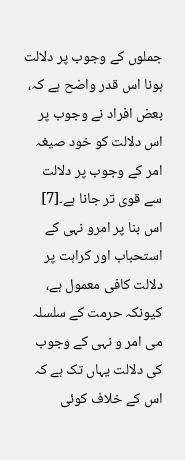جملوں کے وجوب پر دلالت ہونا اس قدر واضح ہے کہ، بعض افراد نے وجوب پر اس دلالت کو خود صیغہ امر کے وجوب پر دلالت سے قوی تر جانا ہے۔[7]
اس بنا پر امرو نہی کے استحباب اور کراہت پر دلالت کافی معمول ہے، کیونکہ حرمت کے سلسلہ می امر و نہی کے وجوب کی دلالت یہاں تک ہے کہ اس کے خلاف کوئی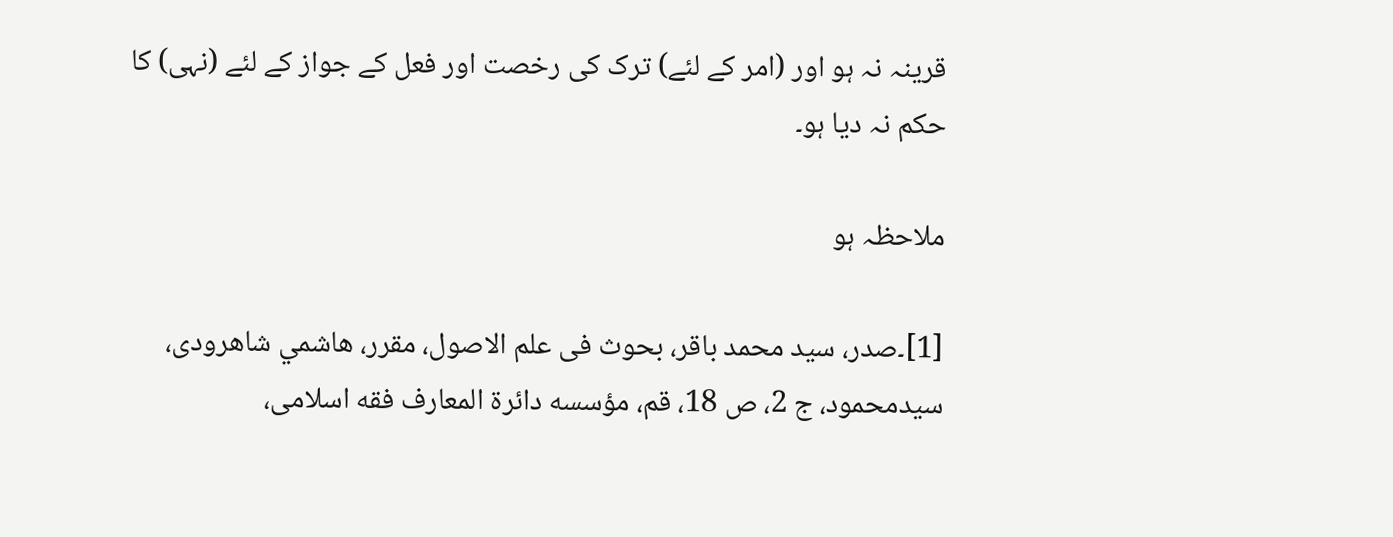قرینہ نہ ہو اور (امر کے لئے) ترک کی رخصت اور فعل کے جواز کے لئے (نہی) کا حکم نہ دیا ہو۔

ملاحظہ ہو

[1]۔صدر، سید محمد باقر، بحوث ‌فی ‌علم ‌الاصول، مقرر، هاشمي شاهرودی، سیدمحمود، ج 2، ص 18، قم، مؤسسه دائرة المعارف فقه اسلامی،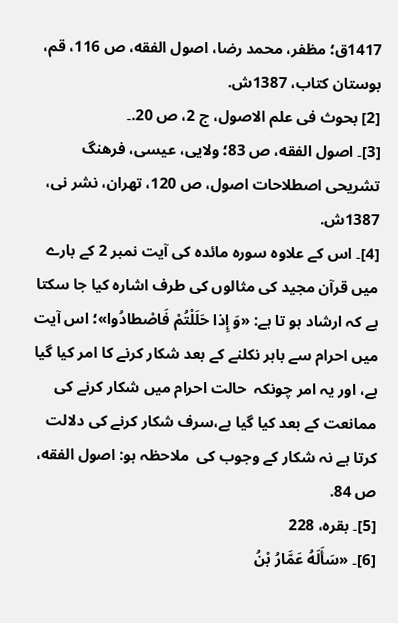1417ق؛ مظفر، محمد رضا، اصول الفقه، ص 116، قم، بوستان کتاب، 1387ش.
[2] بحوث ‌فی ‌علم ‌الاصول، ج 2، ص 20.۔
[3]۔ اصول الفقه، ص 83؛ ولایی، عیسی، فرهنگ تشریحی اصطلاحات اصول، ص 120، تهران، نشر نی، 1387ش.
[4]۔ اس کے علاوہ سورہ مائدہ کی آیت نمبر 2 کے بارے میں قرآن مجید کی مثالوں کی طرف اشارہ کیا جا سکتا ہے کہ ارشاد ہو تا ہے: «وَ إِذا حَلَلْتُمْ فَاصْطادُوا»؛ اس آیت میں احرام سے باہر نکلنے کے بعد شکار کرنے کا امر کیا گیا ہے، اور یہ امر چونکہ  حالت احرام میں شکار کرنے کی ممانعت کے بعد کیا گیا ہے،سرف شکار کرنے کی دلالت کرتا ہے نہ شکار کے وجوب کی  ملاحظہ ہو: اصول الفقه، ص 84.
[5]۔ بقره، 228
[6]۔ «سَأَلَهُ عَمَّارُ بْنُ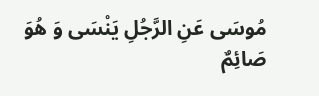مُوسَى عَنِ الرَّجُلِ يَنْسَى وَ هُوَ صَائِمٌ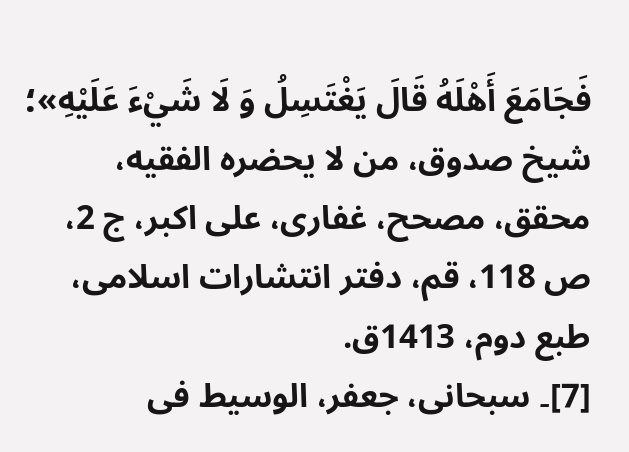فَجَامَعَ أَهْلَهُ قَالَ يَغْتَسِلُ وَ لَا شَيْ‌ءَ عَلَيْهِ»؛ شیخ صدوق، من لا یحضره الفقیه، محقق، مصحح، غفاری، علی اکبر، ج ‌2، ص 118، قم، دفتر انتشارات اسلامی، طبع دوم، 1413ق.
[7]۔ سبحانی، جعفر، الوسیط فی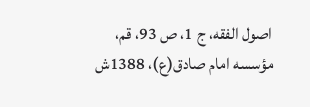اصول الفقه، ج 1، ص 93، قم، مؤسسه امام صادق(ع)، 1388ش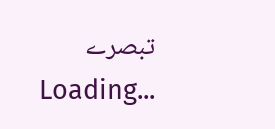تبصرے
Loading...